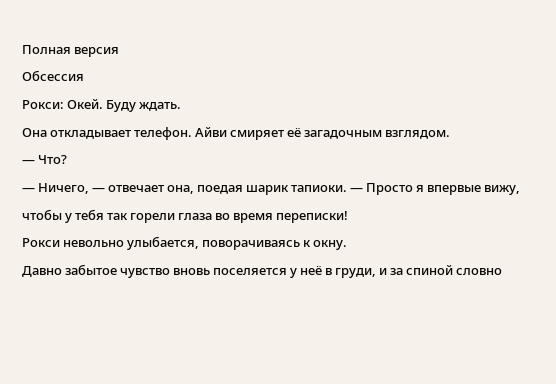Полная версия
Обсессия
Рокси: Окей. Буду ждать.
Она откладывает телефон. Айви смиряет её загадочным взглядом.
— Что?
— Ничего, — отвечает она, поедая шарик тапиоки. — Просто я впервые вижу, чтобы у тебя так горели глаза во время переписки!
Рокси невольно улыбается, поворачиваясь к окну.
Давно забытое чувство вновь поселяется у неё в груди, и за спиной словно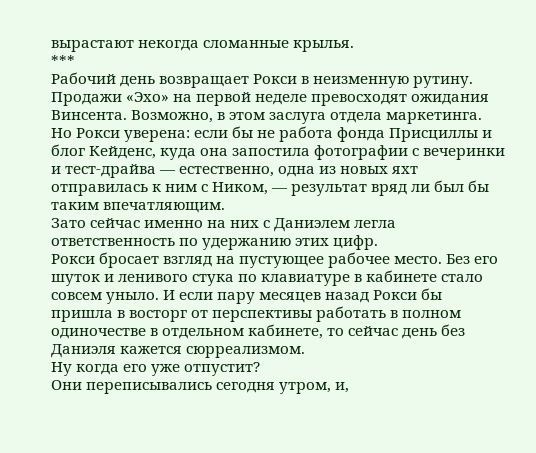вырастают некогда сломанные крылья.
***
Рабочий день возвращает Рокси в неизменную рутину.
Продажи «Эхо» на первой неделе превосходят ожидания Винсента. Возможно, в этом заслуга отдела маркетинга. Но Рокси уверена: если бы не работа фонда Присциллы и блог Кейденс, куда она запостила фотографии с вечеринки и тест-драйва — естественно, одна из новых яхт отправилась к ним с Ником, — результат вряд ли был бы таким впечатляющим.
Зато сейчас именно на них с Даниэлем легла ответственность по удержанию этих цифр.
Рокси бросает взгляд на пустующее рабочее место. Без его шуток и ленивого стука по клавиатуре в кабинете стало совсем уныло. И если пару месяцев назад Рокси бы пришла в восторг от перспективы работать в полном одиночестве в отдельном кабинете, то сейчас день без Даниэля кажется сюрреализмом.
Ну когда его уже отпустит?
Они переписывались сегодня утром, и,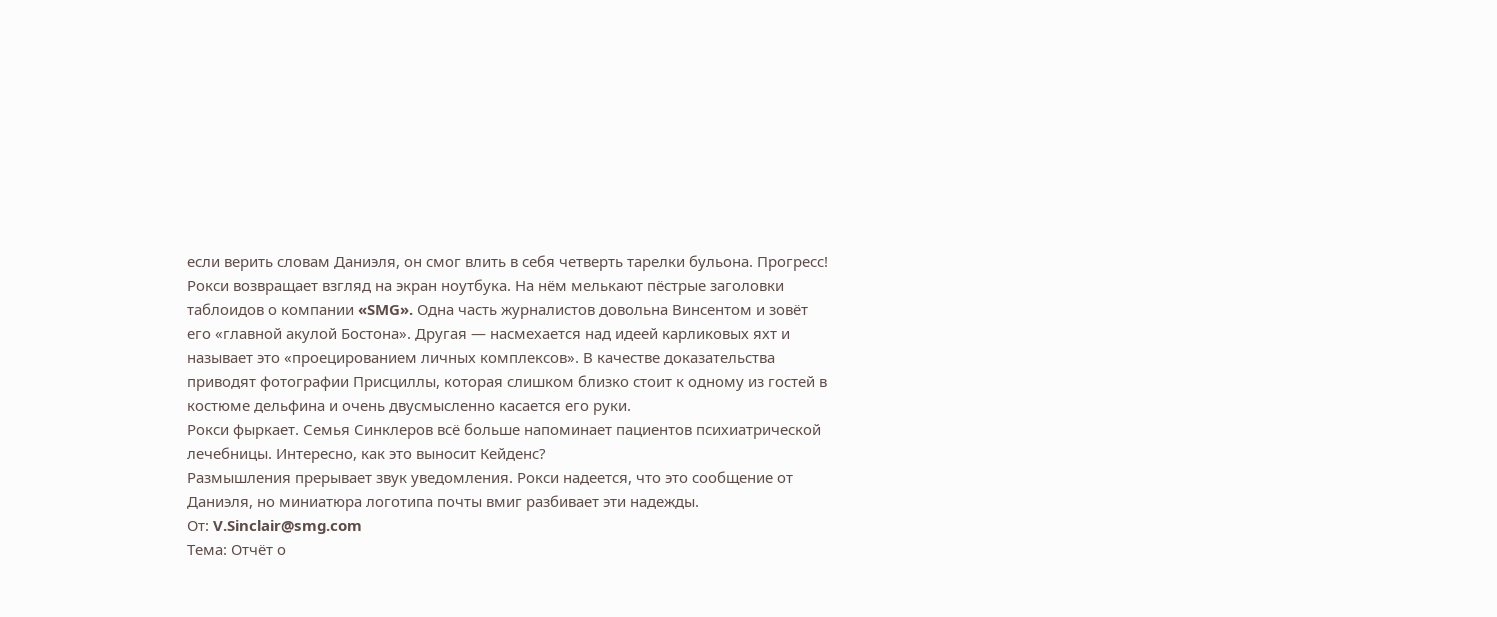если верить словам Даниэля, он смог влить в себя четверть тарелки бульона. Прогресс!
Рокси возвращает взгляд на экран ноутбука. На нём мелькают пёстрые заголовки таблоидов о компании «SMG». Одна часть журналистов довольна Винсентом и зовёт его «главной акулой Бостона». Другая — насмехается над идеей карликовых яхт и называет это «проецированием личных комплексов». В качестве доказательства приводят фотографии Присциллы, которая слишком близко стоит к одному из гостей в костюме дельфина и очень двусмысленно касается его руки.
Рокси фыркает. Семья Синклеров всё больше напоминает пациентов психиатрической лечебницы. Интересно, как это выносит Кейденс?
Размышления прерывает звук уведомления. Рокси надеется, что это сообщение от Даниэля, но миниатюра логотипа почты вмиг разбивает эти надежды.
От: V.Sinclair@smg.com
Тема: Отчёт о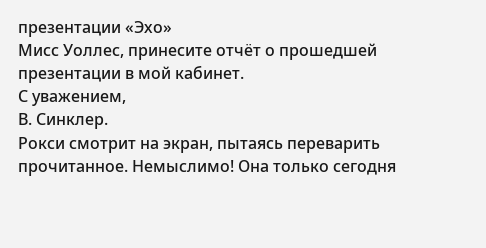презентации «Эхо»
Мисс Уоллес, принесите отчёт о прошедшей презентации в мой кабинет.
С уважением,
В. Синклер.
Рокси смотрит на экран, пытаясь переварить прочитанное. Немыслимо! Она только сегодня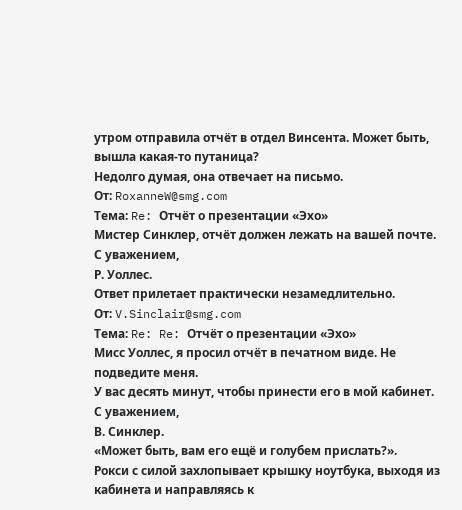утром отправила отчёт в отдел Винсента. Может быть, вышла какая-то путаница?
Недолго думая, она отвечает на письмо.
От: RoxanneW@smg.com
Тема: Re: Отчёт о презентации «Эхо»
Мистер Синклер, отчёт должен лежать на вашей почте.
С уважением,
Р. Уоллес.
Ответ прилетает практически незамедлительно.
От: V.Sinclair@smg.com
Тема: Re: Re: Отчёт о презентации «Эхо»
Мисс Уоллес, я просил отчёт в печатном виде. Не подведите меня.
У вас десять минут, чтобы принести его в мой кабинет.
С уважением,
В. Синклер.
«Может быть, вам его ещё и голубем прислать?».
Рокси с силой захлопывает крышку ноутбука, выходя из кабинета и направляясь к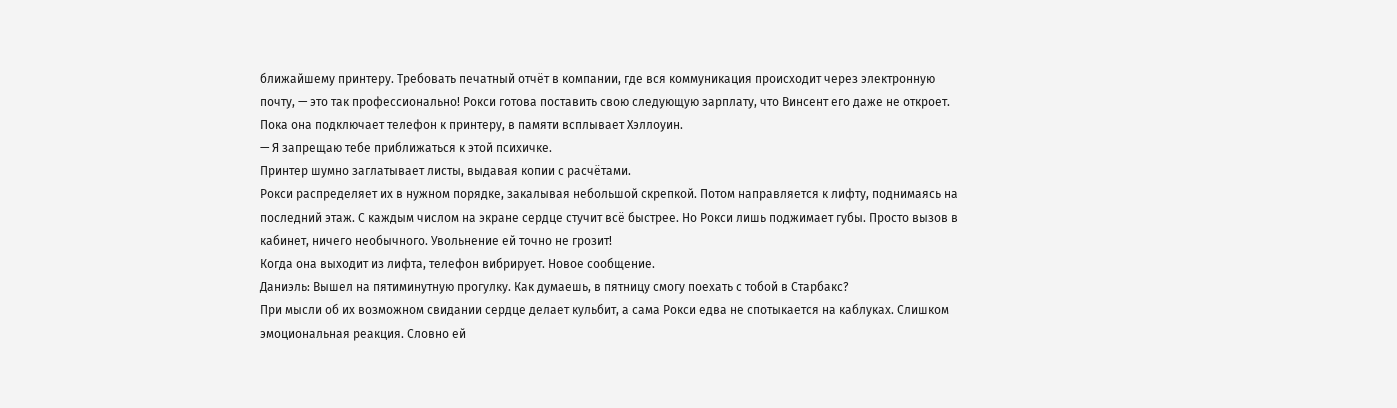ближайшему принтеру. Требовать печатный отчёт в компании, где вся коммуникация происходит через электронную почту, — это так профессионально! Рокси готова поставить свою следующую зарплату, что Винсент его даже не откроет.
Пока она подключает телефон к принтеру, в памяти всплывает Хэллоуин.
— Я запрещаю тебе приближаться к этой психичке.
Принтер шумно заглатывает листы, выдавая копии с расчётами.
Рокси распределяет их в нужном порядке, закалывая небольшой скрепкой. Потом направляется к лифту, поднимаясь на последний этаж. С каждым числом на экране сердце стучит всё быстрее. Но Рокси лишь поджимает губы. Просто вызов в кабинет, ничего необычного. Увольнение ей точно не грозит!
Когда она выходит из лифта, телефон вибрирует. Новое сообщение.
Даниэль: Вышел на пятиминутную прогулку. Как думаешь, в пятницу смогу поехать с тобой в Старбакс?
При мысли об их возможном свидании сердце делает кульбит, а сама Рокси едва не спотыкается на каблуках. Слишком эмоциональная реакция. Словно ей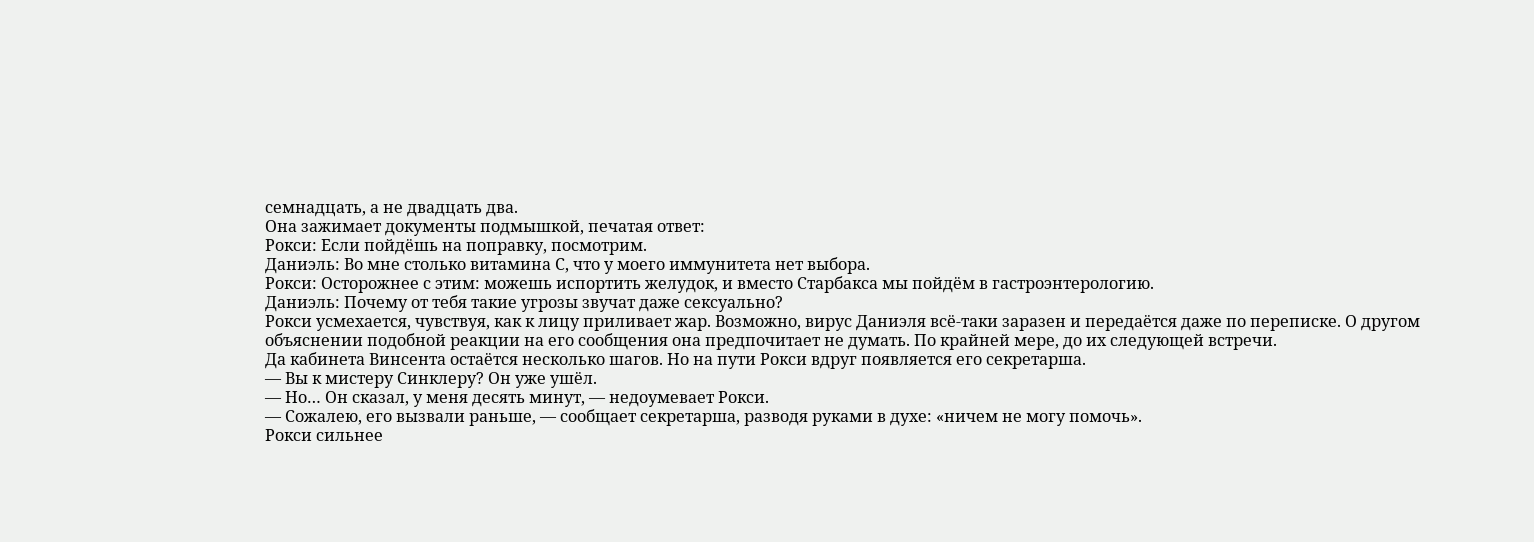семнадцать, а не двадцать два.
Она зажимает документы подмышкой, печатая ответ:
Рокси: Если пойдёшь на поправку, посмотрим.
Даниэль: Во мне столько витамина C, что у моего иммунитета нет выбора.
Рокси: Осторожнее с этим: можешь испортить желудок, и вместо Старбакса мы пойдём в гастроэнтерологию.
Даниэль: Почему от тебя такие угрозы звучат даже сексуально?
Рокси усмехается, чувствуя, как к лицу приливает жар. Возможно, вирус Даниэля всё-таки заразен и передаётся даже по переписке. О другом объяснении подобной реакции на его сообщения она предпочитает не думать. По крайней мере, до их следующей встречи.
Да кабинета Винсента остаётся несколько шагов. Но на пути Рокси вдруг появляется его секретарша.
— Вы к мистеру Синклеру? Он уже ушёл.
— Но… Он сказал, у меня десять минут, — недоумевает Рокси.
— Сожалею, его вызвали раньше, — сообщает секретарша, разводя руками в духе: «ничем не могу помочь».
Рокси сильнее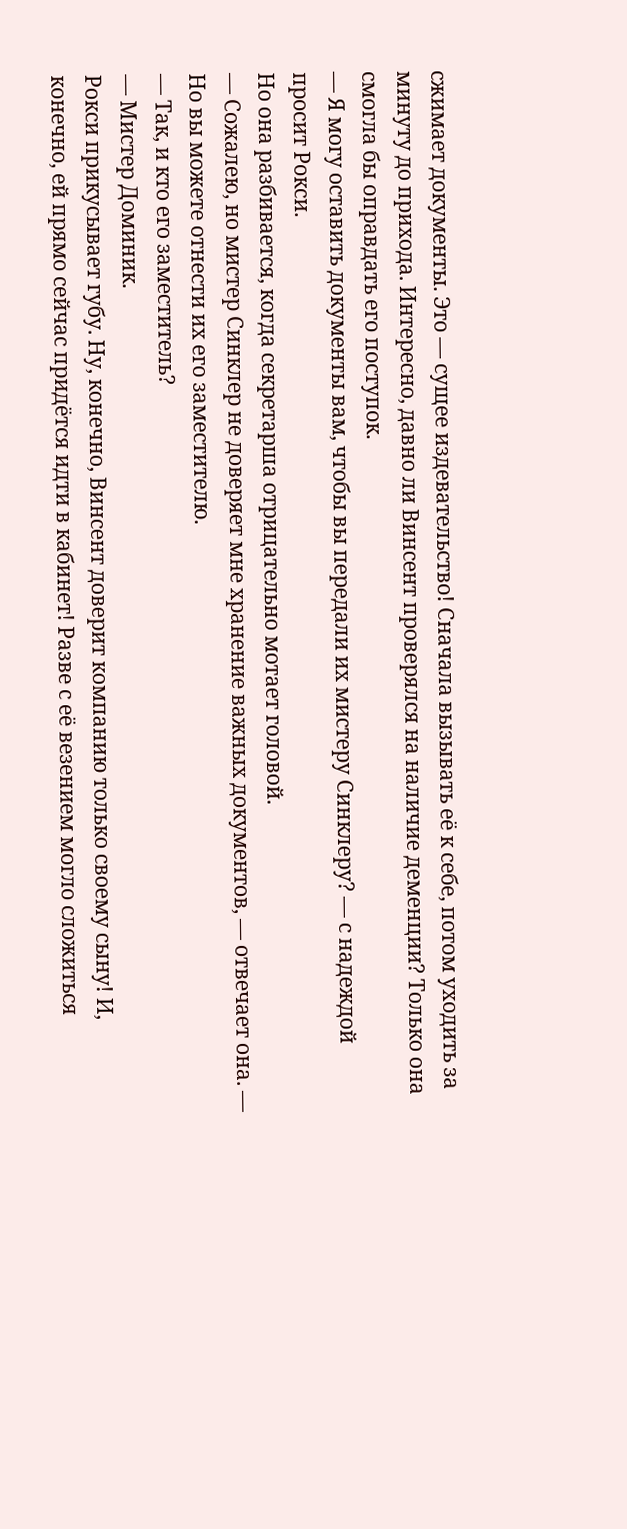сжимает документы. Это — сущее издевательство! Сначала вызывать её к себе, потом уходить за минуту до прихода. Интересно, давно ли Винсент проверялся на наличие деменции? Только она смогла бы оправдать его поступок.
— Я могу оставить документы вам, чтобы вы передали их мистеру Синклеру? — с надеждой просит Рокси.
Но она разбивается, когда секретарша отрицательно мотает головой.
— Сожалею, но мистер Синклер не доверяет мне хранение важных документов, — отвечает она. — Но вы можете отнести их его заместителю.
— Так, и кто его заместитель?
— Мистер Доминик.
Рокси прикусывает губу. Ну, конечно, Винсент доверит компанию только своему сыну! И, конечно, ей прямо сейчас придётся идти в кабинет! Разве с её везением могло сложиться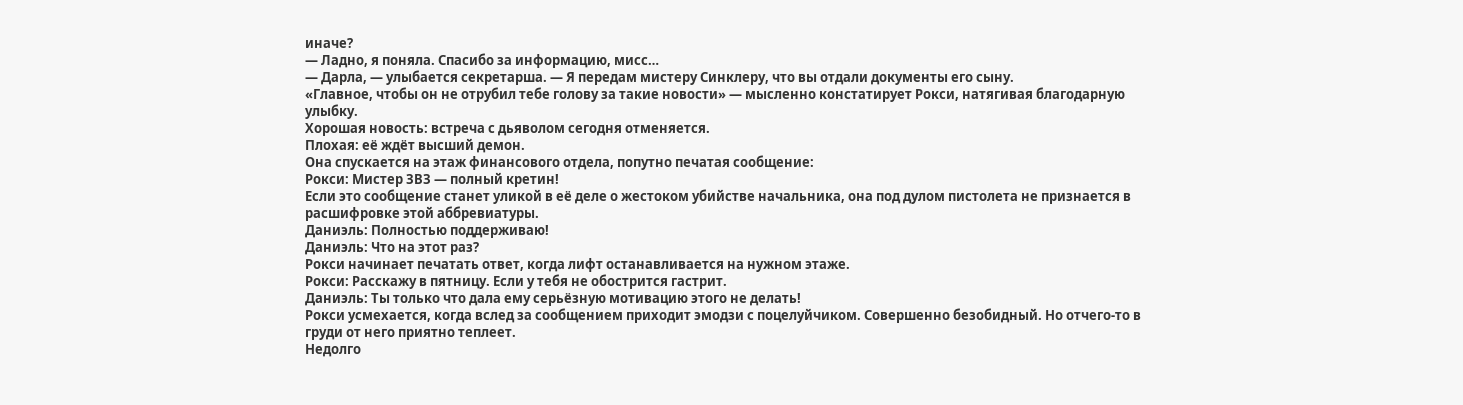иначе?
— Ладно, я поняла. Спасибо за информацию, мисс…
— Дарла, — улыбается секретарша. — Я передам мистеру Синклеру, что вы отдали документы его сыну.
«Главное, чтобы он не отрубил тебе голову за такие новости» — мысленно констатирует Рокси, натягивая благодарную улыбку.
Хорошая новость: встреча с дьяволом сегодня отменяется.
Плохая: её ждёт высший демон.
Она спускается на этаж финансового отдела, попутно печатая сообщение:
Рокси: Мистер ЗВЗ — полный кретин!
Если это сообщение станет уликой в её деле о жестоком убийстве начальника, она под дулом пистолета не признается в расшифровке этой аббревиатуры.
Даниэль: Полностью поддерживаю!
Даниэль: Что на этот раз?
Рокси начинает печатать ответ, когда лифт останавливается на нужном этаже.
Рокси: Расскажу в пятницу. Если у тебя не обострится гастрит.
Даниэль: Ты только что дала ему серьёзную мотивацию этого не делать!
Рокси усмехается, когда вслед за сообщением приходит эмодзи с поцелуйчиком. Совершенно безобидный. Но отчего-то в груди от него приятно теплеет.
Недолго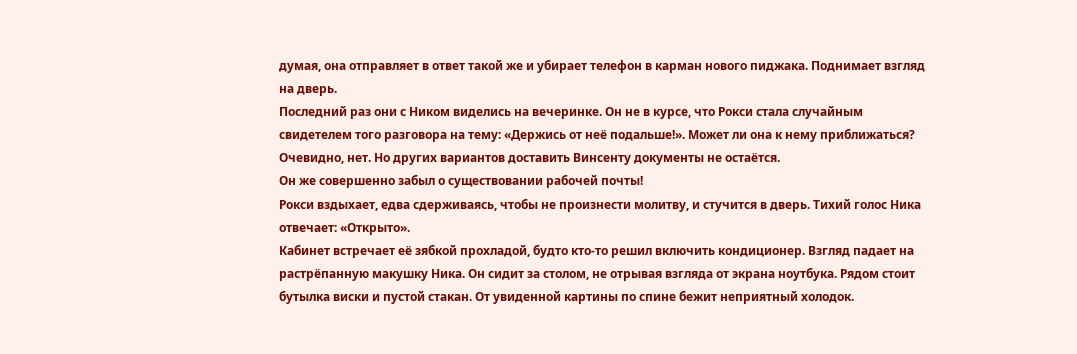думая, она отправляет в ответ такой же и убирает телефон в карман нового пиджака. Поднимает взгляд на дверь.
Последний раз они с Ником виделись на вечеринке. Он не в курсе, что Рокси стала случайным свидетелем того разговора на тему: «Держись от неё подальше!». Может ли она к нему приближаться? Очевидно, нет. Но других вариантов доставить Винсенту документы не остаётся.
Он же совершенно забыл о существовании рабочей почты!
Рокси вздыхает, едва сдерживаясь, чтобы не произнести молитву, и стучится в дверь. Тихий голос Ника отвечает: «Открыто».
Кабинет встречает её зябкой прохладой, будто кто-то решил включить кондиционер. Взгляд падает на растрёпанную макушку Ника. Он сидит за столом, не отрывая взгляда от экрана ноутбука. Рядом стоит бутылка виски и пустой стакан. От увиденной картины по спине бежит неприятный холодок.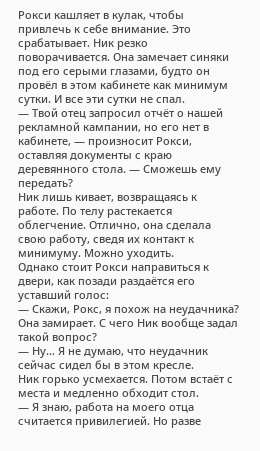Рокси кашляет в кулак, чтобы привлечь к себе внимание. Это срабатывает. Ник резко поворачивается. Она замечает синяки под его серыми глазами, будто он провёл в этом кабинете как минимум сутки. И все эти сутки не спал.
— Твой отец запросил отчёт о нашей рекламной кампании, но его нет в кабинете, — произносит Рокси, оставляя документы с краю деревянного стола. — Сможешь ему передать?
Ник лишь кивает, возвращаясь к работе. По телу растекается облегчение. Отлично, она сделала свою работу, сведя их контакт к минимуму. Можно уходить.
Однако стоит Рокси направиться к двери, как позади раздаётся его уставший голос:
— Скажи, Рокс, я похож на неудачника?
Она замирает. С чего Ник вообще задал такой вопрос?
— Ну… Я не думаю, что неудачник сейчас сидел бы в этом кресле.
Ник горько усмехается. Потом встаёт с места и медленно обходит стол.
— Я знаю, работа на моего отца считается привилегией. Но разве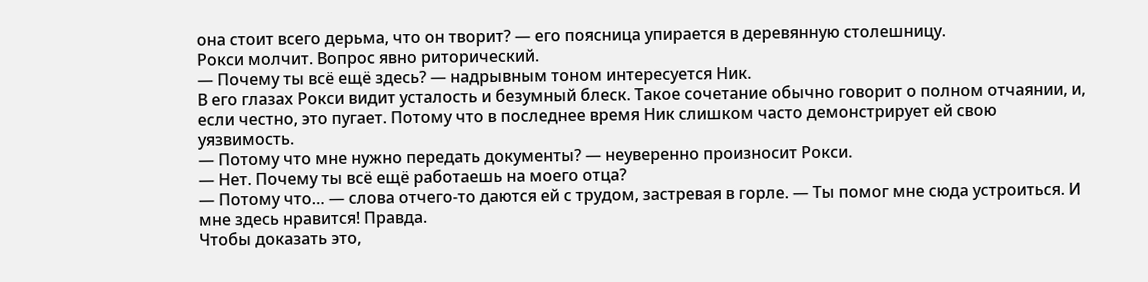она стоит всего дерьма, что он творит? — его поясница упирается в деревянную столешницу.
Рокси молчит. Вопрос явно риторический.
— Почему ты всё ещё здесь? — надрывным тоном интересуется Ник.
В его глазах Рокси видит усталость и безумный блеск. Такое сочетание обычно говорит о полном отчаянии, и, если честно, это пугает. Потому что в последнее время Ник слишком часто демонстрирует ей свою уязвимость.
— Потому что мне нужно передать документы? — неуверенно произносит Рокси.
— Нет. Почему ты всё ещё работаешь на моего отца?
— Потому что… — слова отчего-то даются ей с трудом, застревая в горле. — Ты помог мне сюда устроиться. И мне здесь нравится! Правда.
Чтобы доказать это,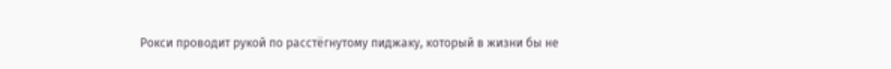Рокси проводит рукой по расстёгнутому пиджаку, который в жизни бы не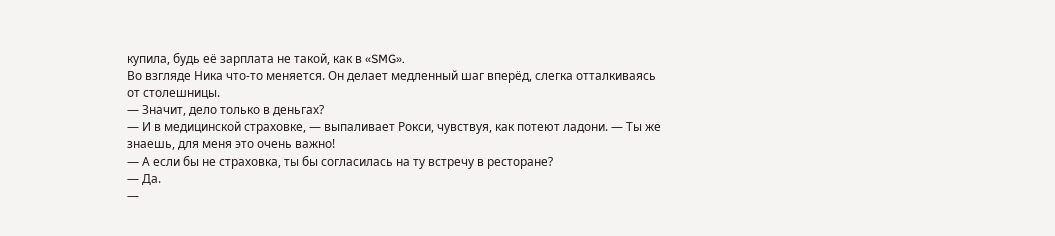купила, будь её зарплата не такой, как в «SMG».
Во взгляде Ника что-то меняется. Он делает медленный шаг вперёд, слегка отталкиваясь от столешницы.
— Значит, дело только в деньгах?
— И в медицинской страховке, — выпаливает Рокси, чувствуя, как потеют ладони. — Ты же знаешь, для меня это очень важно!
— А если бы не страховка, ты бы согласилась на ту встречу в ресторане?
— Да.
—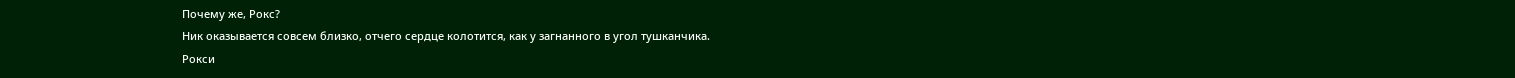Почему же, Рокс?
Ник оказывается совсем близко, отчего сердце колотится, как у загнанного в угол тушканчика.
Рокси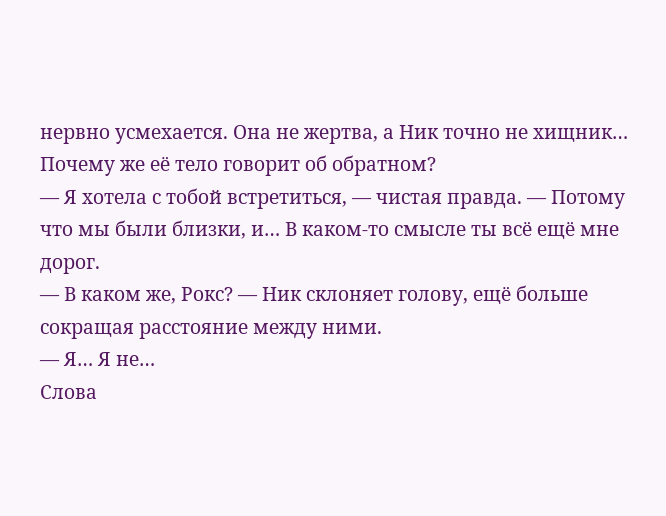нервно усмехается. Она не жертва, а Ник точно не хищник… Почему же её тело говорит об обратном?
— Я хотела с тобой встретиться, — чистая правда. — Потому что мы были близки, и… В каком-то смысле ты всё ещё мне дорог.
— В каком же, Рокс? — Ник склоняет голову, ещё больше сокращая расстояние между ними.
— Я… Я не…
Слова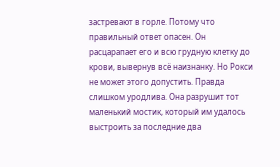застревают в горле. Потому что правильный ответ опасен. Он расцарапает его и всю грудную клетку до крови, вывернув всё наизнанку. Но Рокси не может этого допустить. Правда слишком уродлива. Она разрушит тот маленький мостик, который им удалось выстроить за последние два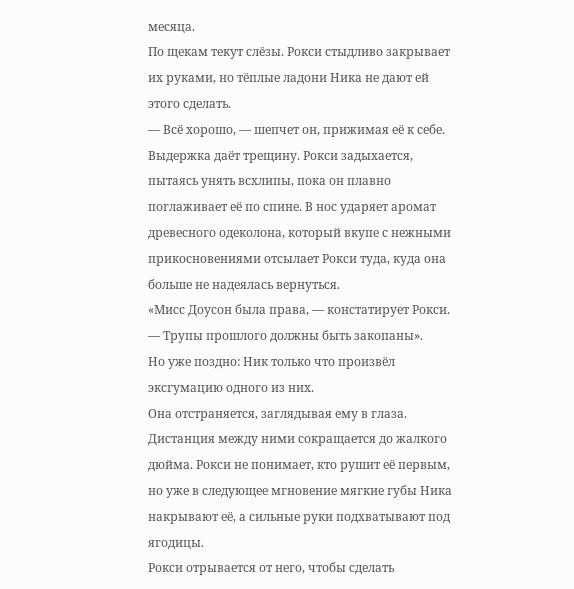месяца.
По щекам текут слёзы. Рокси стыдливо закрывает их руками, но тёплые ладони Ника не дают ей этого сделать.
— Всё хорошо, — шепчет он, прижимая её к себе.
Выдержка даёт трещину. Рокси задыхается, пытаясь унять всхлипы, пока он плавно поглаживает её по спине. В нос ударяет аромат древесного одеколона, который вкупе с нежными прикосновениями отсылает Рокси туда, куда она больше не надеялась вернуться.
«Мисс Доусон была права, — констатирует Рокси. — Трупы прошлого должны быть закопаны».
Но уже поздно: Ник только что произвёл эксгумацию одного из них.
Она отстраняется, заглядывая ему в глаза. Дистанция между ними сокращается до жалкого дюйма. Рокси не понимает, кто рушит её первым, но уже в следующее мгновение мягкие губы Ника накрывают её, а сильные руки подхватывают под ягодицы.
Рокси отрывается от него, чтобы сделать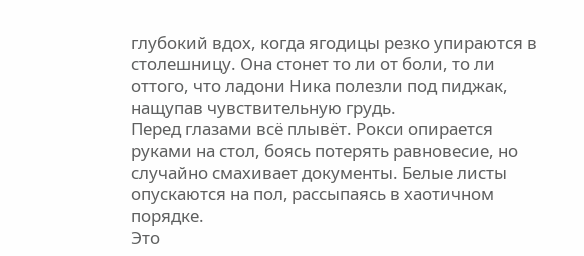глубокий вдох, когда ягодицы резко упираются в столешницу. Она стонет то ли от боли, то ли оттого, что ладони Ника полезли под пиджак, нащупав чувствительную грудь.
Перед глазами всё плывёт. Рокси опирается руками на стол, боясь потерять равновесие, но случайно смахивает документы. Белые листы опускаются на пол, рассыпаясь в хаотичном порядке.
Это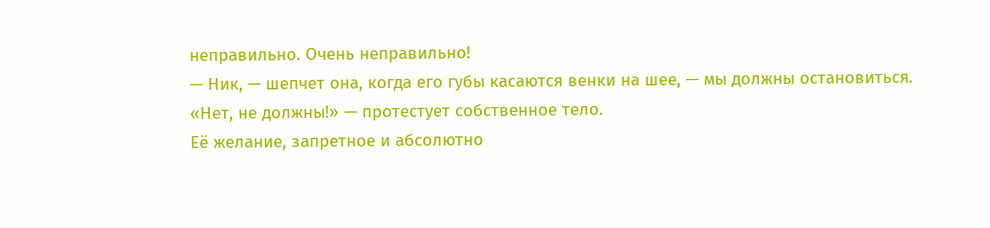неправильно. Очень неправильно!
— Ник, — шепчет она, когда его губы касаются венки на шее, — мы должны остановиться.
«Нет, не должны!» — протестует собственное тело.
Её желание, запретное и абсолютно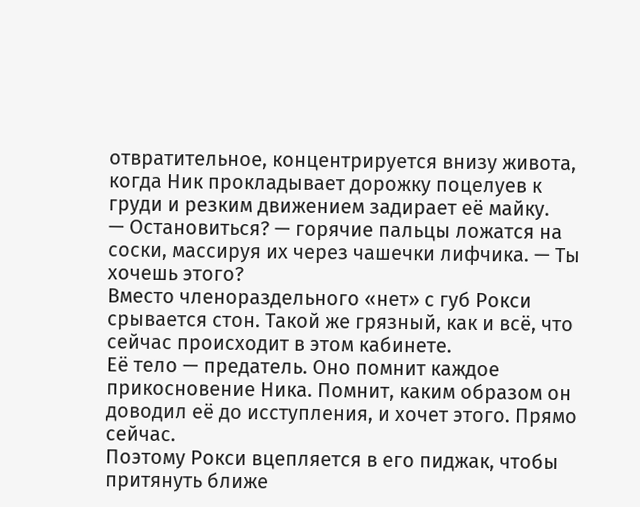отвратительное, концентрируется внизу живота, когда Ник прокладывает дорожку поцелуев к груди и резким движением задирает её майку.
— Остановиться? — горячие пальцы ложатся на соски, массируя их через чашечки лифчика. — Ты хочешь этого?
Вместо членораздельного «нет» с губ Рокси срывается стон. Такой же грязный, как и всё, что сейчас происходит в этом кабинете.
Её тело — предатель. Оно помнит каждое прикосновение Ника. Помнит, каким образом он доводил её до исступления, и хочет этого. Прямо сейчас.
Поэтому Рокси вцепляется в его пиджак, чтобы притянуть ближе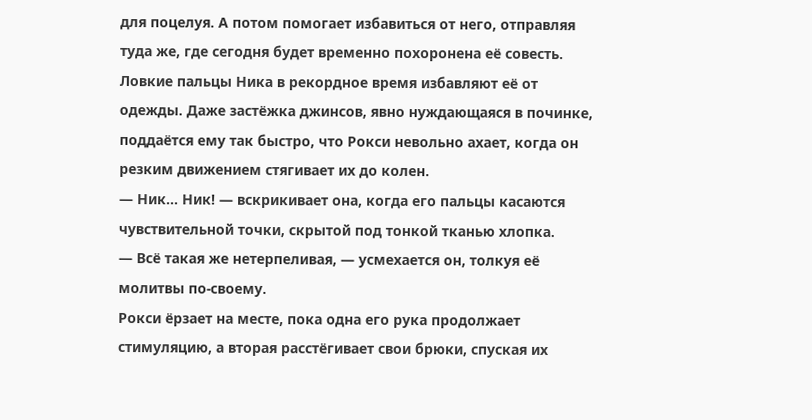для поцелуя. А потом помогает избавиться от него, отправляя туда же, где сегодня будет временно похоронена её совесть.
Ловкие пальцы Ника в рекордное время избавляют её от одежды. Даже застёжка джинсов, явно нуждающаяся в починке, поддаётся ему так быстро, что Рокси невольно ахает, когда он резким движением стягивает их до колен.
— Ник… Ник! — вскрикивает она, когда его пальцы касаются чувствительной точки, скрытой под тонкой тканью хлопка.
— Всё такая же нетерпеливая, — усмехается он, толкуя её молитвы по-своему.
Рокси ёрзает на месте, пока одна его рука продолжает стимуляцию, а вторая расстёгивает свои брюки, спуская их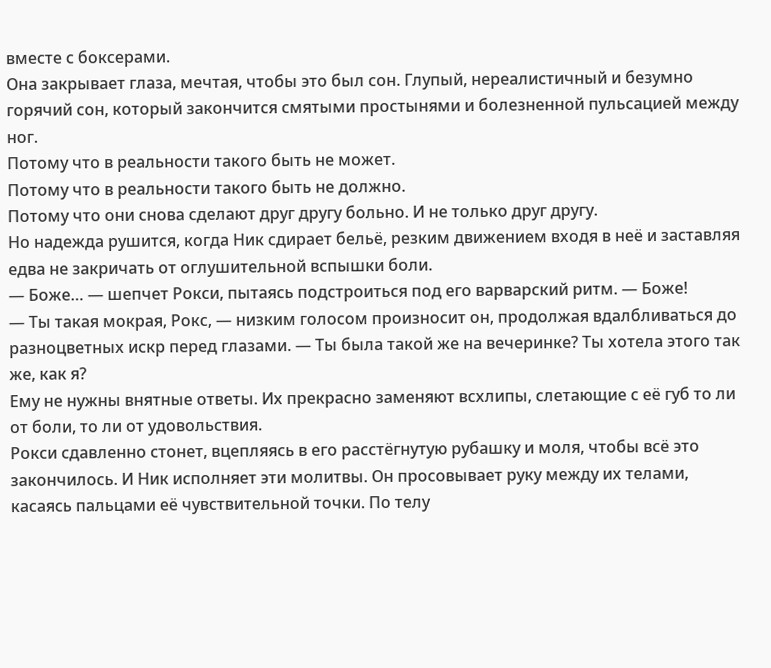вместе с боксерами.
Она закрывает глаза, мечтая, чтобы это был сон. Глупый, нереалистичный и безумно горячий сон, который закончится смятыми простынями и болезненной пульсацией между ног.
Потому что в реальности такого быть не может.
Потому что в реальности такого быть не должно.
Потому что они снова сделают друг другу больно. И не только друг другу.
Но надежда рушится, когда Ник сдирает бельё, резким движением входя в неё и заставляя едва не закричать от оглушительной вспышки боли.
— Боже… — шепчет Рокси, пытаясь подстроиться под его варварский ритм. — Боже!
— Ты такая мокрая, Рокс, — низким голосом произносит он, продолжая вдалбливаться до разноцветных искр перед глазами. — Ты была такой же на вечеринке? Ты хотела этого так же, как я?
Ему не нужны внятные ответы. Их прекрасно заменяют всхлипы, слетающие с её губ то ли от боли, то ли от удовольствия.
Рокси сдавленно стонет, вцепляясь в его расстёгнутую рубашку и моля, чтобы всё это закончилось. И Ник исполняет эти молитвы. Он просовывает руку между их телами, касаясь пальцами её чувствительной точки. По телу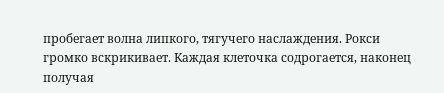пробегает волна липкого, тягучего наслаждения. Рокси громко вскрикивает. Каждая клеточка содрогается, наконец получая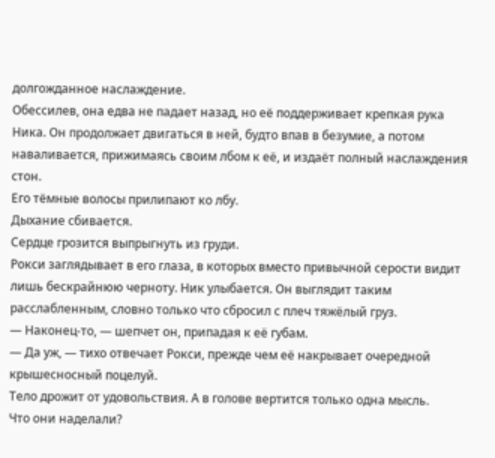долгожданное наслаждение.
Обессилев, она едва не падает назад, но её поддерживает крепкая рука Ника. Он продолжает двигаться в ней, будто впав в безумие, а потом наваливается, прижимаясь своим лбом к её, и издаёт полный наслаждения стон.
Его тёмные волосы прилипают ко лбу.
Дыхание сбивается.
Сердце грозится выпрыгнуть из груди.
Рокси заглядывает в его глаза, в которых вместо привычной серости видит лишь бескрайнюю черноту. Ник улыбается. Он выглядит таким расслабленным, словно только что сбросил с плеч тяжёлый груз.
— Наконец-то, — шепчет он, припадая к её губам.
— Да уж, — тихо отвечает Рокси, прежде чем её накрывает очередной крышесносный поцелуй.
Тело дрожит от удовольствия. А в голове вертится только одна мысль.
Что они наделали?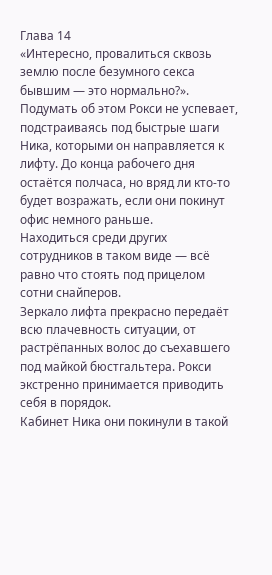Глава 14
«Интересно, провалиться сквозь землю после безумного секса бывшим — это нормально?».
Подумать об этом Рокси не успевает, подстраиваясь под быстрые шаги Ника, которыми он направляется к лифту. До конца рабочего дня остаётся полчаса, но вряд ли кто-то будет возражать, если они покинут офис немного раньше.
Находиться среди других сотрудников в таком виде — всё равно что стоять под прицелом сотни снайперов.
Зеркало лифта прекрасно передаёт всю плачевность ситуации, от растрёпанных волос до съехавшего под майкой бюстгальтера. Рокси экстренно принимается приводить себя в порядок.
Кабинет Ника они покинули в такой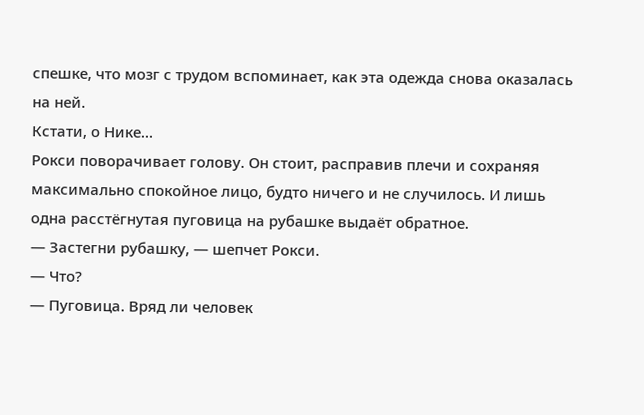спешке, что мозг с трудом вспоминает, как эта одежда снова оказалась на ней.
Кстати, о Нике…
Рокси поворачивает голову. Он стоит, расправив плечи и сохраняя максимально спокойное лицо, будто ничего и не случилось. И лишь одна расстёгнутая пуговица на рубашке выдаёт обратное.
— Застегни рубашку, — шепчет Рокси.
— Что?
— Пуговица. Вряд ли человек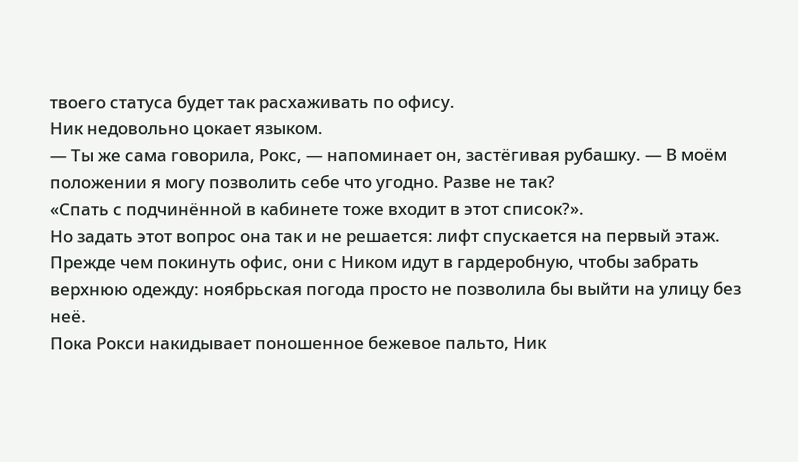твоего статуса будет так расхаживать по офису.
Ник недовольно цокает языком.
— Ты же сама говорила, Рокс, — напоминает он, застёгивая рубашку. — В моём положении я могу позволить себе что угодно. Разве не так?
«Спать с подчинённой в кабинете тоже входит в этот список?».
Но задать этот вопрос она так и не решается: лифт спускается на первый этаж.
Прежде чем покинуть офис, они с Ником идут в гардеробную, чтобы забрать верхнюю одежду: ноябрьская погода просто не позволила бы выйти на улицу без неё.
Пока Рокси накидывает поношенное бежевое пальто, Ник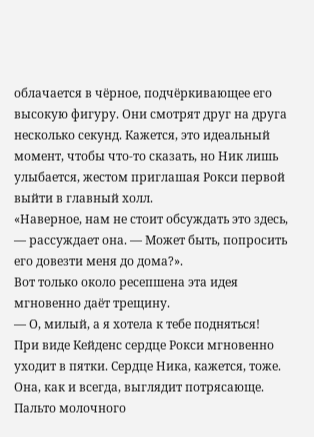облачается в чёрное, подчёркивающее его высокую фигуру. Они смотрят друг на друга несколько секунд. Кажется, это идеальный момент, чтобы что-то сказать, но Ник лишь улыбается, жестом приглашая Рокси первой выйти в главный холл.
«Наверное, нам не стоит обсуждать это здесь, — рассуждает она. — Может быть, попросить его довезти меня до дома?».
Вот только около ресепшена эта идея мгновенно даёт трещину.
— О, милый, а я хотела к тебе подняться!
При виде Кейденс сердце Рокси мгновенно уходит в пятки. Сердце Ника, кажется, тоже.
Она, как и всегда, выглядит потрясающе. Пальто молочного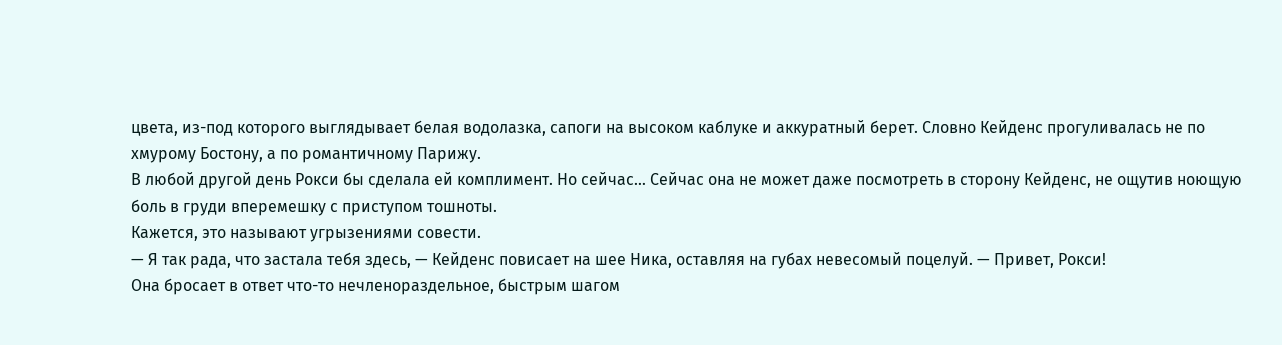цвета, из-под которого выглядывает белая водолазка, сапоги на высоком каблуке и аккуратный берет. Словно Кейденс прогуливалась не по хмурому Бостону, а по романтичному Парижу.
В любой другой день Рокси бы сделала ей комплимент. Но сейчас… Сейчас она не может даже посмотреть в сторону Кейденс, не ощутив ноющую боль в груди вперемешку с приступом тошноты.
Кажется, это называют угрызениями совести.
— Я так рада, что застала тебя здесь, — Кейденс повисает на шее Ника, оставляя на губах невесомый поцелуй. — Привет, Рокси!
Она бросает в ответ что-то нечленораздельное, быстрым шагом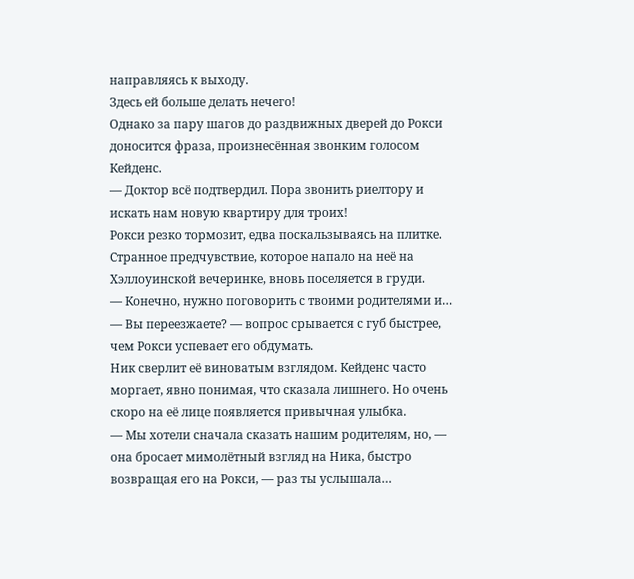направляясь к выходу.
Здесь ей больше делать нечего!
Однако за пару шагов до раздвижных дверей до Рокси доносится фраза, произнесённая звонким голосом Кейденс.
— Доктор всё подтвердил. Пора звонить риелтору и искать нам новую квартиру для троих!
Рокси резко тормозит, едва поскальзываясь на плитке. Странное предчувствие, которое напало на неё на Хэллоуинской вечеринке, вновь поселяется в груди.
— Конечно, нужно поговорить с твоими родителями и…
— Вы переезжаете? — вопрос срывается с губ быстрее, чем Рокси успевает его обдумать.
Ник сверлит её виноватым взглядом. Кейденс часто моргает, явно понимая, что сказала лишнего. Но очень скоро на её лице появляется привычная улыбка.
— Мы хотели сначала сказать нашим родителям, но, — она бросает мимолётный взгляд на Ника, быстро возвращая его на Рокси, — раз ты услышала…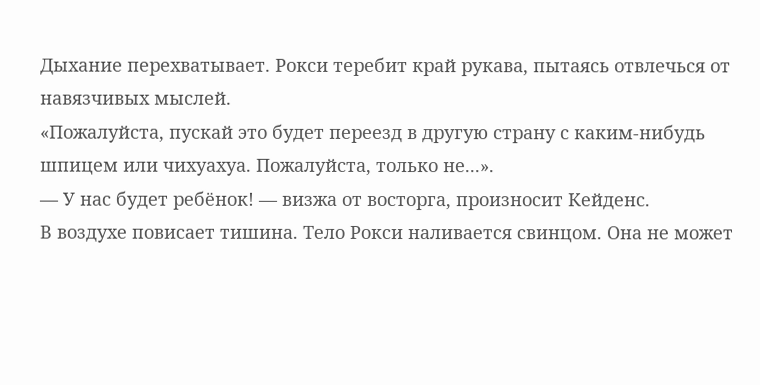Дыхание перехватывает. Рокси теребит край рукава, пытаясь отвлечься от навязчивых мыслей.
«Пожалуйста, пускай это будет переезд в другую страну с каким-нибудь шпицем или чихуахуа. Пожалуйста, только не...».
— У нас будет ребёнок! — визжа от восторга, произносит Кейденс.
В воздухе повисает тишина. Тело Рокси наливается свинцом. Она не может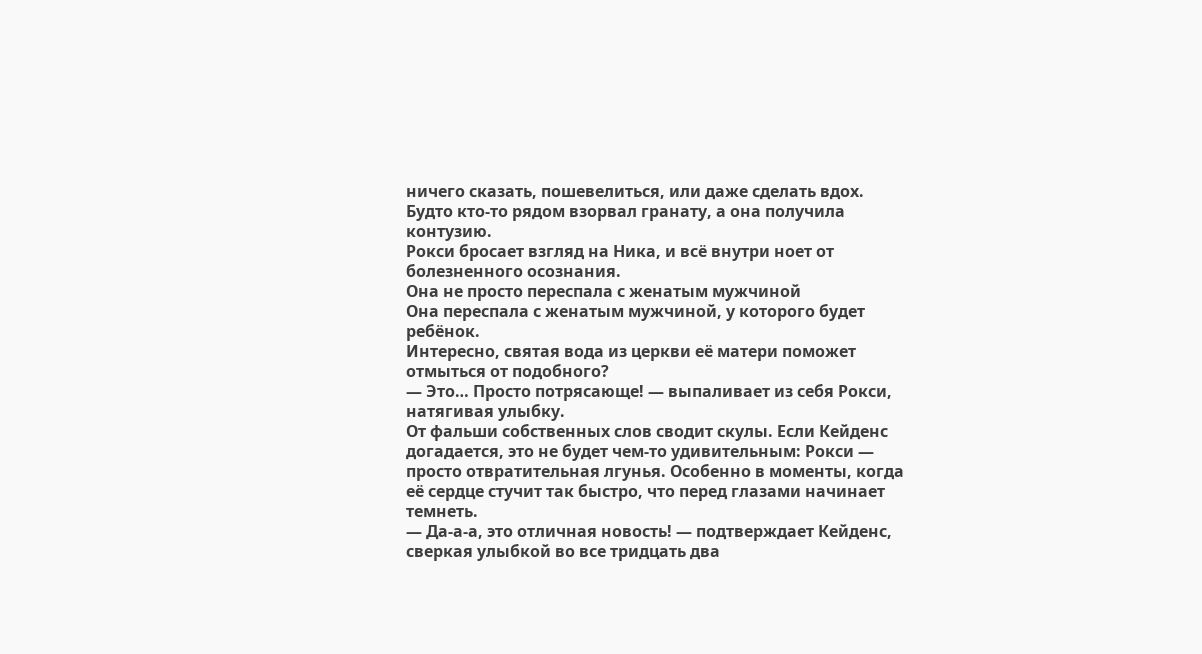ничего сказать, пошевелиться, или даже сделать вдох. Будто кто-то рядом взорвал гранату, а она получила контузию.
Рокси бросает взгляд на Ника, и всё внутри ноет от болезненного осознания.
Она не просто переспала с женатым мужчиной
Она переспала с женатым мужчиной, у которого будет ребёнок.
Интересно, святая вода из церкви её матери поможет отмыться от подобного?
— Это… Просто потрясающе! — выпаливает из себя Рокси, натягивая улыбку.
От фальши собственных слов сводит скулы. Если Кейденс догадается, это не будет чем-то удивительным: Рокси — просто отвратительная лгунья. Особенно в моменты, когда её сердце стучит так быстро, что перед глазами начинает темнеть.
— Да-а-а, это отличная новость! — подтверждает Кейденс, сверкая улыбкой во все тридцать два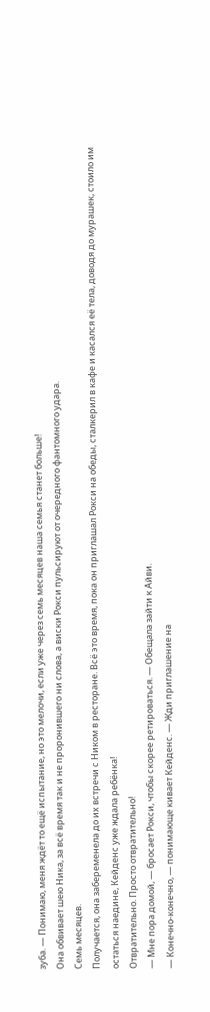зуба. — Понимаю, меня ждёт то ещё испытание, но это мелочи, если уже через семь месяцев наша семья станет больше!
Она обвивает шею Ника, за всё время так и не проронившего ни слова, а виски Рокси пульсируют от очередного фантомного удара.
Семь месяцев.
Получается, она забеременела до их встречи с Ником в ресторане. Всё это время, пока он приглашал Рокси на обеды, сталкерил в кафе и касался её тела, доводя до мурашек, стоило им остаться наедине, Кейденс уже ждала ребёнка!
Отвратительно. Просто отвратительно!
— Мне пора домой, — бросает Рокси, чтобы скорее ретироваться. — Обещала зайти к Айви.
— Конечно-конечно, — понимающе кивает Кейденс. — Жди приглашение на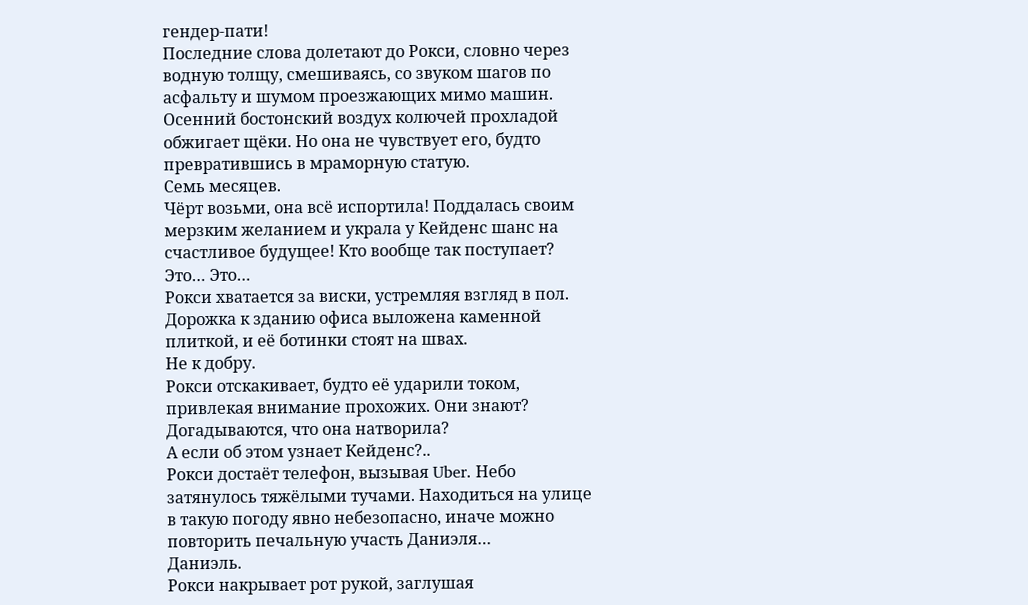гендер-пати!
Последние слова долетают до Рокси, словно через водную толщу, смешиваясь, со звуком шагов по асфальту и шумом проезжающих мимо машин. Осенний бостонский воздух колючей прохладой обжигает щёки. Но она не чувствует его, будто превратившись в мраморную статую.
Семь месяцев.
Чёрт возьми, она всё испортила! Поддалась своим мерзким желанием и украла у Кейденс шанс на счастливое будущее! Кто вообще так поступает? Это… Это…
Рокси хватается за виски, устремляя взгляд в пол. Дорожка к зданию офиса выложена каменной плиткой, и её ботинки стоят на швах.
Не к добру.
Рокси отскакивает, будто её ударили током, привлекая внимание прохожих. Они знают? Догадываются, что она натворила?
А если об этом узнает Кейденс?..
Рокси достаёт телефон, вызывая Uber. Небо затянулось тяжёлыми тучами. Находиться на улице в такую погоду явно небезопасно, иначе можно повторить печальную участь Даниэля…
Даниэль.
Рокси накрывает рот рукой, заглушая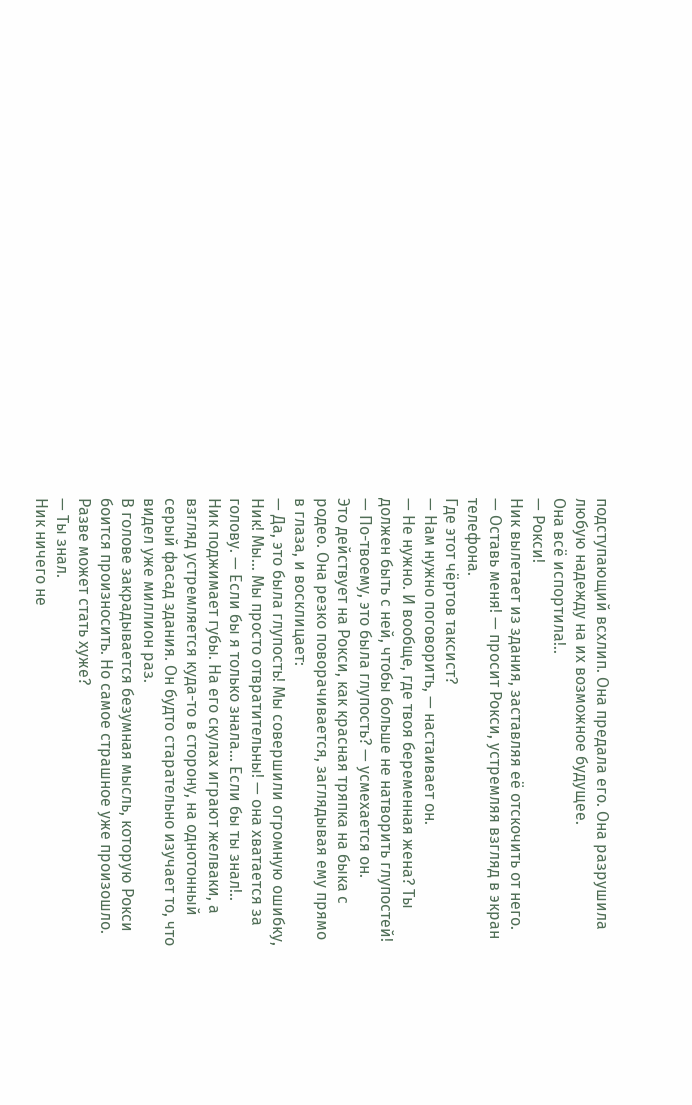подступающий всхлип. Она предала его. Она разрушила любую надежду на их возможное будущее.
Она всё испортила!..
— Рокси!
Ник вылетает из здания, заставляя её отскочить от него.
— Оставь меня! — просит Рокси, устремляя взгляд в экран телефона.
Где этот чёртов таксист?
— Нам нужно поговорить, — настаивает он.
— Не нужно. И вообще, где твоя беременная жена? Ты должен быть с ней, чтобы больше не натворить глупостей!
— По-твоему, это была глупость? — усмехается он.
Это действует на Рокси, как красная тряпка на быка с родео. Она резко поворачивается, заглядывая ему прямо в глаза, и восклицает:
— Да, это была глупость! Мы совершили огромную ошибку, Ник! Мы… Мы просто отвратительны! — она хватается за голову. — Если бы я только знала… Если бы ты знал!..
Ник поджимает губы. На его скулах играют желваки, а взгляд устремляется куда-то в сторону, на однотонный серый фасад здания. Он будто старательно изучает то, что видел уже миллион раз.
В голове закрадывается безумная мысль, которую Рокси боится произносить. Но самое страшное уже произошло. Разве может стать хуже?
— Ты знал.
Ник ничего не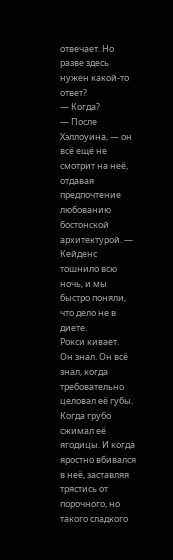отвечает. Но разве здесь нужен какой-то ответ?
— Когда?
— После Хэллоуина, — он всё ещё не смотрит на неё, отдавая предпочтение любованию бостонской архитектурой. — Кейденс тошнило всю ночь, и мы быстро поняли, что дело не в диете.
Рокси кивает.
Он знал. Он всё знал, когда требовательно целовал её губы. Когда грубо сжимал её ягодицы. И когда яростно вбивался в неё, заставляя трястись от порочного, но такого сладкого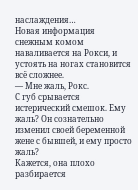наслаждения…
Новая информация снежным комом наваливается на Рокси, и устоять на ногах становится всё сложнее.
— Мне жаль, Рокс.
С губ срывается истерический смешок. Ему жаль? Он сознательно изменил своей беременной жене с бывшей, и ему просто жаль?
Кажется, она плохо разбирается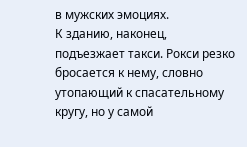в мужских эмоциях.
К зданию, наконец, подъезжает такси. Рокси резко бросается к нему, словно утопающий к спасательному кругу, но у самой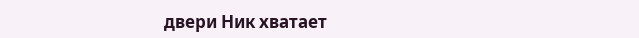двери Ник хватает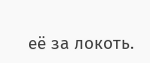её за локоть.